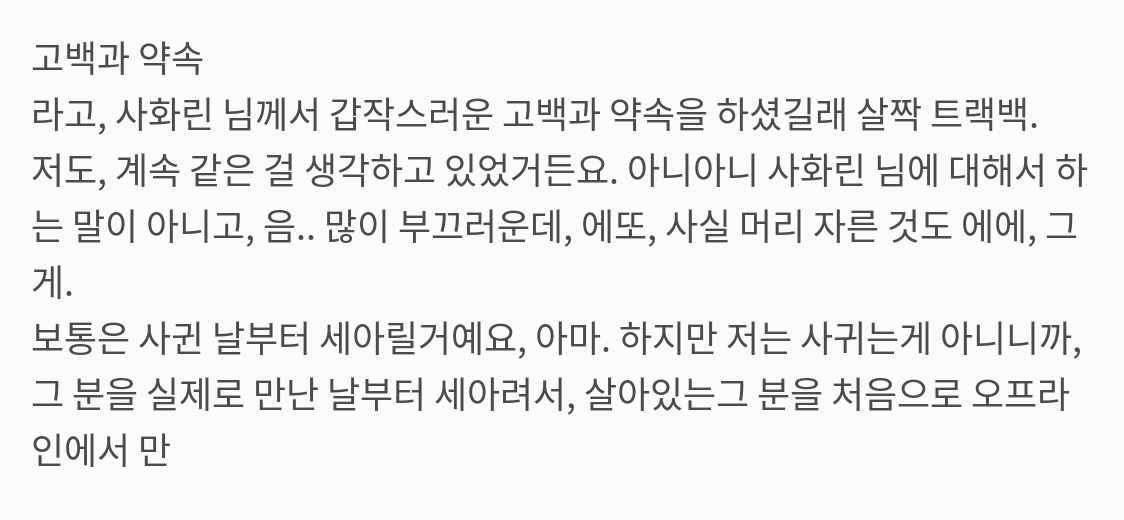고백과 약속
라고, 사화린 님께서 갑작스러운 고백과 약속을 하셨길래 살짝 트랙백.
저도, 계속 같은 걸 생각하고 있었거든요. 아니아니 사화린 님에 대해서 하는 말이 아니고, 음.. 많이 부끄러운데, 에또, 사실 머리 자른 것도 에에, 그게.
보통은 사귄 날부터 세아릴거예요, 아마. 하지만 저는 사귀는게 아니니까, 그 분을 실제로 만난 날부터 세아려서, 살아있는그 분을 처음으로 오프라인에서 만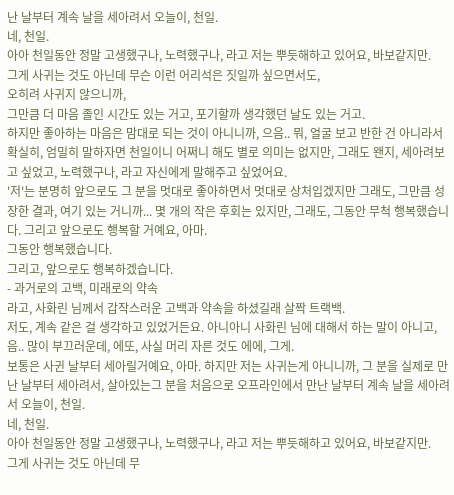난 날부터 계속 날을 세아려서 오늘이, 천일.
네, 천일.
아아 천일동안 정말 고생했구나, 노력했구나, 라고 저는 뿌듯해하고 있어요, 바보같지만.
그게 사귀는 것도 아닌데 무슨 이런 어리석은 짓일까 싶으면서도,
오히려 사귀지 않으니까,
그만큼 더 마음 졸인 시간도 있는 거고, 포기할까 생각했던 날도 있는 거고.
하지만 좋아하는 마음은 맘대로 되는 것이 아니니까, 으음.. 뭐, 얼굴 보고 반한 건 아니라서 확실히, 엄밀히 말하자면 천일이니 어쩌니 해도 별로 의미는 없지만, 그래도 왠지, 세아려보고 싶었고, 노력했구나, 라고 자신에게 말해주고 싶었어요.
'저'는 분명히 앞으로도 그 분을 멋대로 좋아하면서 멋대로 상처입겠지만 그래도, 그만큼 성장한 결과, 여기 있는 거니까... 몇 개의 작은 후회는 있지만, 그래도, 그동안 무척 행복했습니다. 그리고 앞으로도 행복할 거예요, 아마.
그동안 행복했습니다.
그리고, 앞으로도 행복하겠습니다.
- 과거로의 고백, 미래로의 약속
라고, 사화린 님께서 갑작스러운 고백과 약속을 하셨길래 살짝 트랙백.
저도, 계속 같은 걸 생각하고 있었거든요. 아니아니 사화린 님에 대해서 하는 말이 아니고, 음.. 많이 부끄러운데, 에또, 사실 머리 자른 것도 에에, 그게.
보통은 사귄 날부터 세아릴거예요, 아마. 하지만 저는 사귀는게 아니니까, 그 분을 실제로 만난 날부터 세아려서, 살아있는그 분을 처음으로 오프라인에서 만난 날부터 계속 날을 세아려서 오늘이, 천일.
네, 천일.
아아 천일동안 정말 고생했구나, 노력했구나, 라고 저는 뿌듯해하고 있어요, 바보같지만.
그게 사귀는 것도 아닌데 무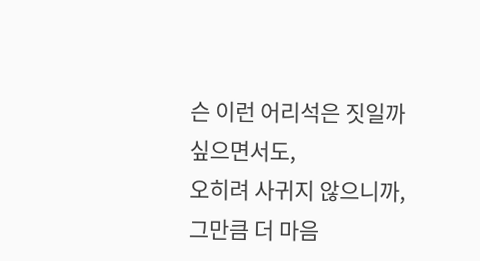슨 이런 어리석은 짓일까 싶으면서도,
오히려 사귀지 않으니까,
그만큼 더 마음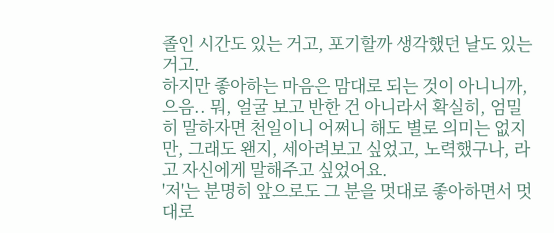졸인 시간도 있는 거고, 포기할까 생각했던 날도 있는 거고.
하지만 좋아하는 마음은 맘대로 되는 것이 아니니까, 으음.. 뭐, 얼굴 보고 반한 건 아니라서 확실히, 엄밀히 말하자면 천일이니 어쩌니 해도 별로 의미는 없지만, 그래도 왠지, 세아려보고 싶었고, 노력했구나, 라고 자신에게 말해주고 싶었어요.
'저'는 분명히 앞으로도 그 분을 멋대로 좋아하면서 멋대로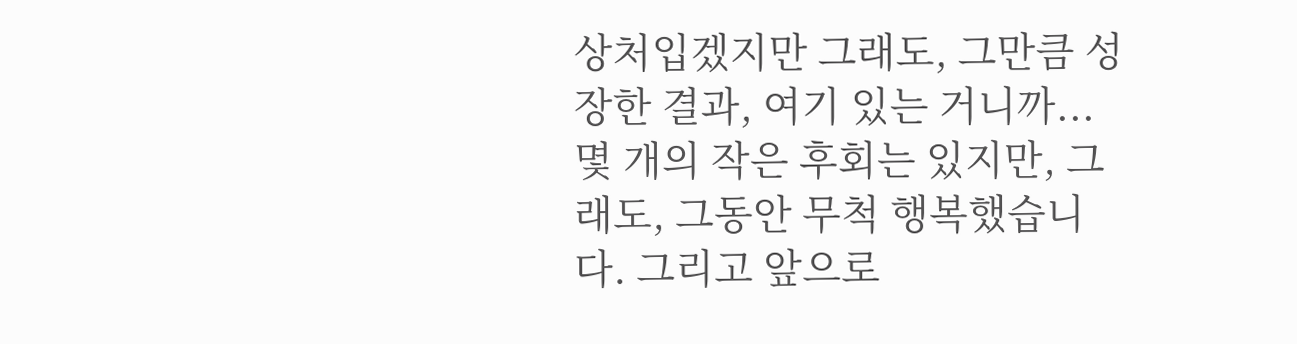상처입겠지만 그래도, 그만큼 성장한 결과, 여기 있는 거니까... 몇 개의 작은 후회는 있지만, 그래도, 그동안 무척 행복했습니다. 그리고 앞으로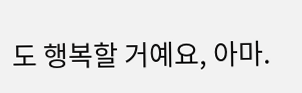도 행복할 거예요, 아마.